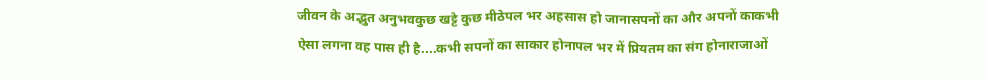जीवन के अद्भुत अनुभवकुछ खट्टे कुछ मीठेपल भर अहसास हो जानासपनों का और अपनों काकभी ऐसा लगना वह पास ही है....कभी सपनों का साकार होनापल भर में प्रियतम का संग होनाराजाओं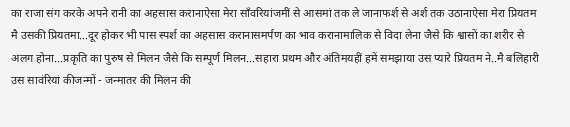का राजा संग करके अपने रानी का अहसास करानाऐसा मेरा साँवरियांजमीं से आसमां तक ले जानाफर्श से अर्श तक उठानाऐसा मेरा प्रियतम मै उसकी प्रियतमा...दूर होकर भी पास स्पर्श का अहसास करानासमर्पण का भाव करानामालिक से विदा लेना जैसे कि श्वासों का शरीर से अलग होना...प्रकृति का पुरुष से मिलन जैसे कि सम्पूर्ण मिलन...सहारा प्रथम और अंतिमयहीं हमें समझाया उस प्यारे प्रियतम ने..मै बलिहारी उस सावंरियां कीजन्मों - जन्मातर की मिलन की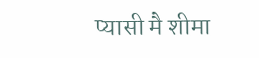प्यासी मै शीमा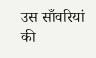उस साँवरियां की